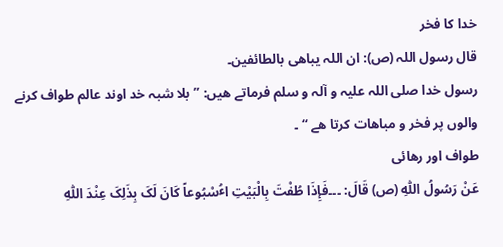خدا کا فخر
قال رسول اللہ (ص): ان اللہ یباھی بالطائفین۔
رسول خدا صلی اللہ علیہ و آلہ و سلم فرماتے ھیں: ”بلا شبہ خد اوند عالم طواف کرنے والوں پر فخر و مباھات کرتا ھے ‘‘ ۔
طواف اور رھائی
عَنْ رَسُولُ اللّٰہِ (ص) قَالَ: ۔۔۔فَإِذَا طُفْتَ بِالْبَیْتِ اٴُسْبُوعاً کَانَ لَکَ بِذَلِکَ عِنْدَ اللّٰہِ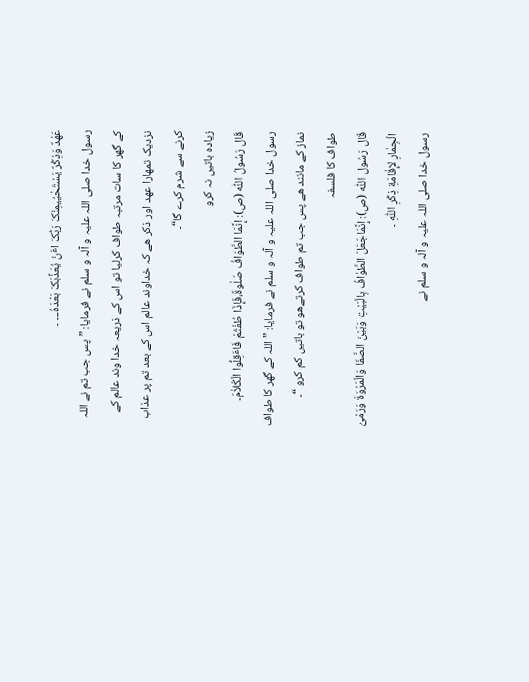عَھْدٌ وَذِکْرٌ یَسْتَحْیُيمِنْکَ رَبُّکَ اٴَنْ یُعَذِّبَکَ بَعْدَہُ۔۔۔ ۔
رسول خدا صلی اللہ علیہ و آلہ و سلم نے فرمایا: ”پس جب تم نے اللہ کے گھر کا سات مرتبہ طواف کرلیا تو اس کے ذریعہ خدا وند عالم کے نزدیک تمھارا عھد اور ذکر ھے کہ خداوند عالم اس کے بعد تم پر عذاب کرنے سے شرم کرے گا“۔
زیادہ باتیں نہ کرو
قَال رَسُولُ اللّٰہ (ص): إِنَّمَا الطَّوَافُ صَلٰوةٌ،فَإِذَا طُفْتُمْ فَاٴَقِلُّوا الْکَلاٰمَ۔
رسول خدا صلی اللہ علیہ و آلہ و سلم نے فرمایا: ”اللہ کے گھر کا طواف نماز کے مانند ھے پس جب تم طواف کرتےهو تو باتیں کم کرو “۔
طواف کا فلسفہ
قَال رَسُول اللّٰہ (ص): إِنَّمَاجَعَلَ الطَّوٰافُ بِالْبَیْتِ وَبَیْنَ الصَّفَا وَالْمَرْوَةَ وَرَمْیُ الْجِمٰارِ لإِقٰامَةِ ذِکْرِ اللّٰہِ ۔
رسول خدا صلی اللہ علیہ و آلہ و سلم نے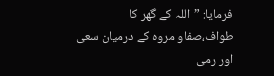فرمایا: ”اللہ کے گھر کا طواف،صفاو مروہ کے درمیان سعی اور رمی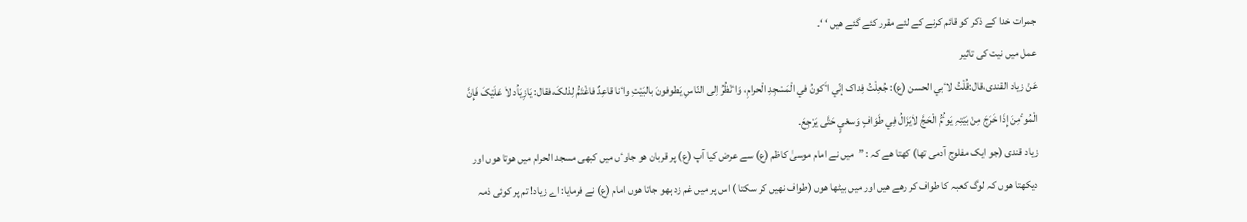جمرات خدا کے ذکر کو قائم کرنے کے لئے مقرر کئے گئے ھیں ‘ ‘۔
عمل میں نیت کی تاثیر
عَنْ زیاد القندی،قال:قُلْتُ لاٴبي الحسن (ع): جُعِلْتُ فِداک إنّي اٴَکونُ في الْمَسْجِدِ الْحرامِ، وَاٴنْظُرُ اِلی النّاسِ یَطوفونَ بالبَیْتِ واٴنا قاعِدٌ فاغْتَمُّ لِذلکَ،فقال: یَازِیَاُد لاٰ عَلَیْکَ فَإِنَّ الْمُوٴْمِنَ إِذَا خَرَجَ مِنْ بَیْتِہِ یَوٴُمُّ الْحَجَّ لاٰیَزَالُ فِي طَوَافٍ وَسعْيٍ حَتَّی یَرْجِعَ۔
زیاد قندی (جو ایک مفلوج آدمی تھا) کھتا ھے کہ : ”میں نے امام موسیٰ کاظم (ع) سے عرض کیا آپ (ع) پر قربان هو جاوٴں میں کبھی مسجد الحرام میں هوتا هوں اور دیکھتا هوں کہ لوگ کعبہ کا طواف کر رھے ھیں اور میں بیٹھا هوں (طواف نھیں کر سکتا ) اس پر میں غم زد ہهو جاتا هوں امام (ع) نے فرمایا: اے زیاد! تم پر کوئی ذمہ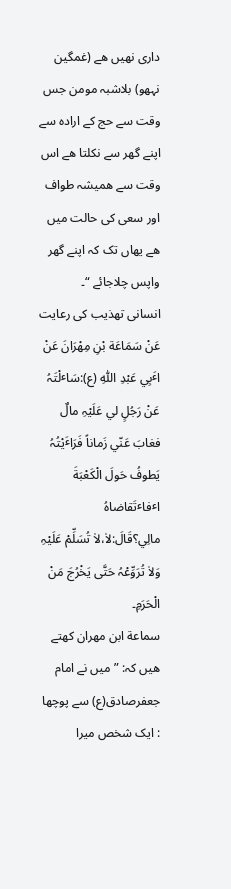داری نھیں ھے (غمگین نہهو) بلاشبہ مومن جس وقت سے حج کے ارادہ سے اپنے گھر سے نکلتا ھے اس وقت سے ھمیشہ طواف اور سعی کی حالت میں ھے یھاں تک کہ اپنے گھر واپس چلاجائے “۔
انسانی تھذیب کی رعایت
عَنْ سَمَاعَة بْنِ مِھْرَانَ عَنْ اٴَبِي عَبْدِ اللّٰہِ (ع):سَاٴلْتَہُ عَنْ رَجُلٍ لي عَلَیْہِ مالٌ فغابَ عَنّي زَماناً فَرَاٴَیْتُہُ یَطوفُ حَولَ الْکَعْبَةَ اٴفاٴتَقاضاہُ مالِي؟قَالَ:لاٰ،لاٰ تُسَلِّمْ عَلَیْہِ وَلاٰ تُرَوِّعْہُ حَتَّی یَخْرُجَ مَنْ الْحَرَمِ۔
سماعة ابن مھران کھتے ھیں کہ: ”میں نے امام جعفرصادق(ع) سے پوچھا : ایک شخص میرا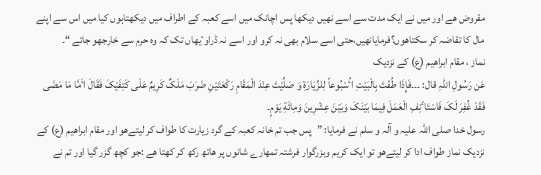مقروض ھے اور میں نے ایک مدت سے اسے نھیں دیکھا پس اچانک میں اسے کعبہ کے اطراف میں دیکھتاہوں کیا میں اس سے اپنے مال کا تقاضہ کر سکتاهوں؟فرمایانھیں،حتی اسے سلام بھی نہ کرو اور اسے نہ ڈراوٴیھاں تک کہ وہ حرم سے خارجهو جائے “۔
نماز ، مقام ابراھیم (ع) کے نزدیک
عَن رَسُولِ اللّٰہِ قال: ۔۔۔فَإِذَا طُفْتَ بِالْبَیْتِ اٴُسْبُوعاً لِلزِّیَارَةِ وَ صَلِّیْتَ عِنْدَ الْمَقَامِ رَکْعَتَیْنِ ضَرَبَ مَلَکٌ کَرِیمٌ عَلَی کَتِفَیْکَ فَقَالَ اٴَمَّا مَا مَضَی فَقَدْ غُفِرَ لَکَ فَاسْتَاٴْنِفِ الْعَمَلَ فِیمَا بَیْنَکَ وَبَیْنَ عِشْرِینَ وَمِائَةِ یَوْمٍ۔
رسول خدا صلی اللہ علیہ و آلہ و سلم نے فرمایا: ”پس جب تم خانہ کعبہ کے گرد زیارت کا طواف کر لیتےهو اور مقام ابراھیم (ع) کے نزدیک نماز طواف ادا کر لیتےهو تو ایک کریم وبزرگوار فرشتہ تمھارے شانوں پر ھاتھ رکھ کر کھتا ھے :جو کچھ گزر گیا اور تم نے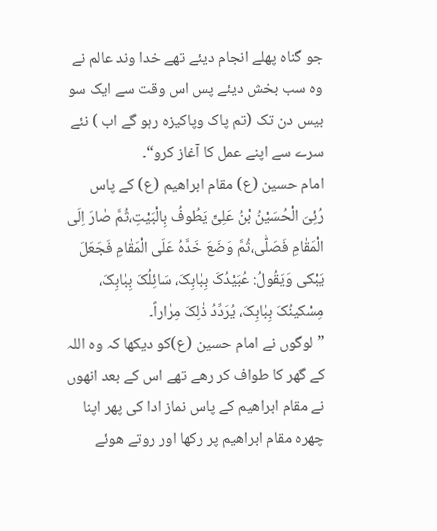جو گناہ پھلے انجام دیئے تھے خدا وند عالم نے وہ سب بخش دیئے پس اس وقت سے ایک سو بیس دن تک (تم پاک وپاکیزہ رہو گے اب ) نئے سرے سے اپنے عمل کا آغاز کرو“۔
امام حسین (ع) مقام ابراھیم (ع) کے پاس
رُئِیَ الْحُسَیْنُ بْنُ عَلِیٍّ یَطُوفُ بِالْبَیْتِ،ثُمَّ صٰارَ اِلَی الْمَقٰامِ فَصَلّٰی،ثُمَّ وَضَعَ خَدَّہُ عَلَی الْمَقٰامِ فَجَعَلَ یَبْکی وَیَقُولُ: عُبَیْدُکَ بِبٰابِکَ، سَائِلُکَ بِبٰابِکَ، مِسْکینُکَ بِبٰابِکَ، یُرَدِّدُ ذٰلِکَ مِرٰاراً۔
”لوگوں نے امام حسین (ع)کو دیکھا کہ وہ اللہ کے گھر کا طواف کر رھے تھے اس کے بعد انھوں نے مقام ابراھیم کے پاس نماز ادا کی پھر اپنا چھرہ مقام ابراھیم پر رکھا اور روتے هوئے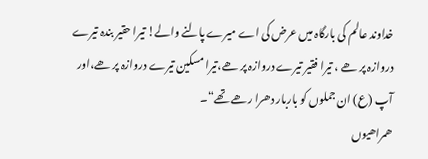خداوند عالم کی بارگاہ میں عرض کی اے میرے پالنے والے! تیرا حقیر بندہ تیرے دروازہ پر ھے ، تیرا فقیر تیرے دروازہ پر ھے،تیرا مسکین تیرے دروازہ پر ھے،اور آپ (ع) ان جملوں کو باربار دھرا رھے تھے“۔
ھمراھیوں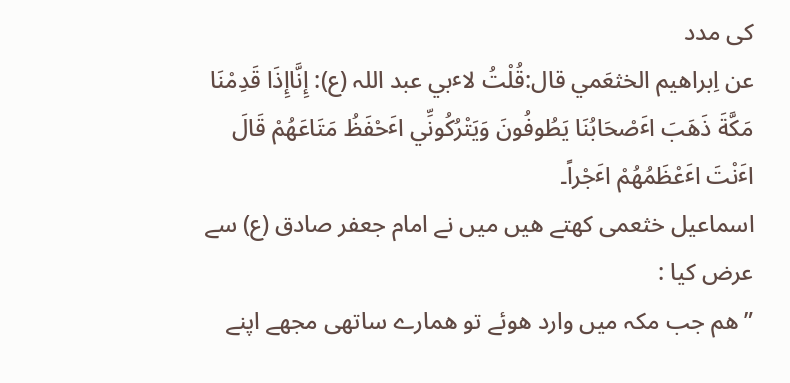کی مدد
عن اِبراھیم الخثعَمي قال:قُلْتُ لاٴبي عبد اللہ (ع): إِنَّاإِذَا قَدِمْنَا مَکَّةَ ذَھَبَ اٴَصْحَابُنَا یَطُوفُونَ وَیَتْرُکُونِّي اٴَحْفَظُ مَتَاعَھُمْ قَالَ اٴَنْتَ اٴَعْظَمُھُمْ اٴَجْراً۔
اسماعیل خثعمی کھتے ھیں میں نے امام جعفر صادق (ع) سے عرض کیا :
”ھم جب مکہ میں وارد هوئے تو ھمارے ساتھی مجھے اپنے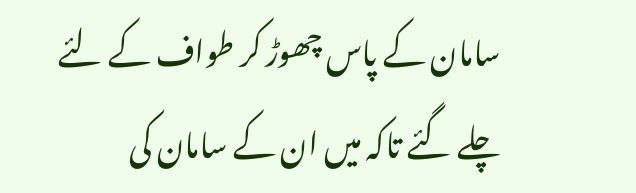سامان کے پاس چھوڑ کر طواف کے لئے چلے گئے تاکہ میں ان کے سامان کی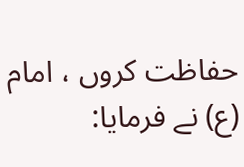حفاظت کروں ، امام (ع) نے فرمایا: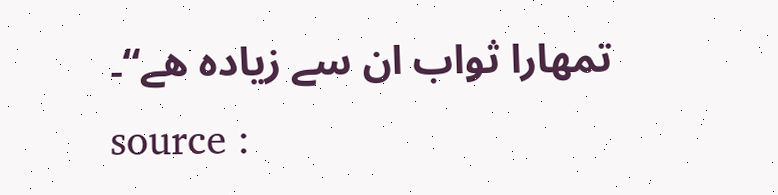تمھارا ثواب ان سے زیادہ ھے“۔
source :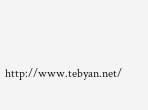http://www.tebyan.net/